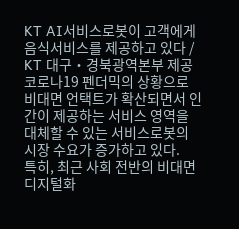KT AI서비스로봇이 고객에게 음식서비스를 제공하고 있다 / KT 대구・경북광역본부 제공
코로나19 펜더믹의 상황으로 비대면 언택트가 확산되면서 인간이 제공하는 서비스 영역을 대체할 수 있는 서비스로봇의 시장 수요가 증가하고 있다.
특히, 최근 사회 전반의 비대면 디지털화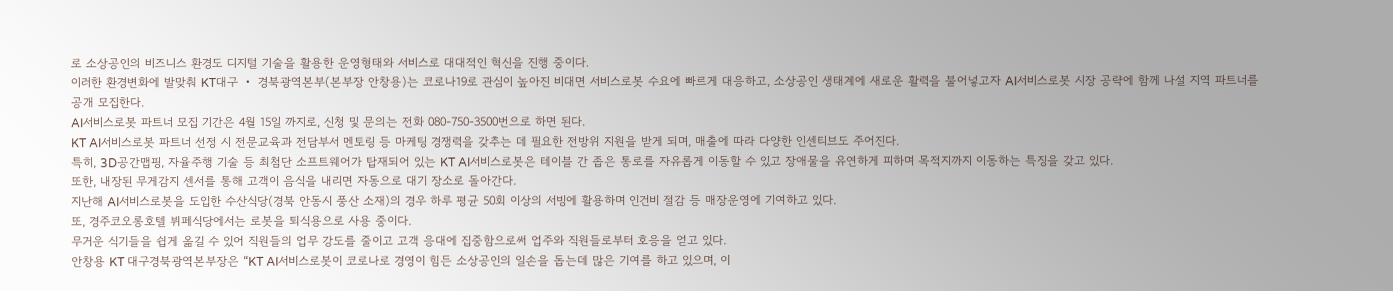로 소상공인의 비즈니스 환경도 디지털 기술을 활용한 운영형태와 서비스로 대대적인 혁신을 진행 중이다.
이러한 환경변화에 발맞춰 KT대구 ・ 경북광역본부(본부장 안창용)는 코로나19로 관심이 높아진 비대면 서비스로봇 수요에 빠르게 대응하고, 소상공인 생태계에 새로운 활력을 불어넣고자 AI서비스로봇 시장 공략에 함께 나설 지역 파트너를 공개 모집한다.
AI서비스로봇 파트너 모집 기간은 4월 15일 까지로, 신청 및 문의는 전화 080-750-3500번으로 하면 된다.
KT AI서비스로봇 파트너 선정 시 전문교육과 전담부서 멘토링 등 마케팅 경쟁력을 갖추는 데 필요한 전방위 지원을 받게 되며, 매출에 따라 다양한 인센티브도 주어진다.
특히, 3D공간맵핑, 자율주행 기술 등 최첨단 소프트웨어가 탑재되어 있는 KT AI서비스로봇은 테이블 간 좁은 통로를 자유롭게 이동할 수 있고 장애물을 유연하게 피하며 목적지까지 이동하는 특징을 갖고 있다.
또한, 내장된 무게감지 센서를 통해 고객이 음식을 내리면 자동으로 대기 장소로 돌아간다.
지난해 AI서비스로봇을 도입한 수산식당(경북 안동시 풍산 소재)의 경우 하루 평균 50회 이상의 서빙에 활용하며 인건비 절감 등 매장운영에 기여하고 있다.
또, 경주코오롱호텔 뷔페식당에서는 로봇을 퇴식용으로 사용 중이다.
무거운 식기들을 쉽게 옮길 수 있어 직원들의 업무 강도를 줄이고 고객 응대에 집중함으로써 업주와 직원들로부터 호응을 얻고 있다.
안창용 KT 대구경북광역본부장은 “KT AI서비스로봇이 코로나로 경영이 힘든 소상공인의 일손을 돕는데 많은 기여를 하고 있으며, 이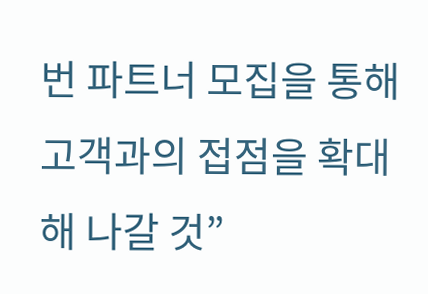번 파트너 모집을 통해 고객과의 접점을 확대해 나갈 것”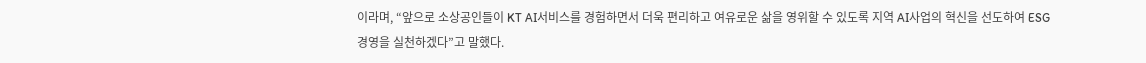이라며, “앞으로 소상공인들이 KT AI서비스를 경험하면서 더욱 편리하고 여유로운 삶을 영위할 수 있도록 지역 AI사업의 혁신을 선도하여 ESG경영을 실천하겠다”고 말했다.